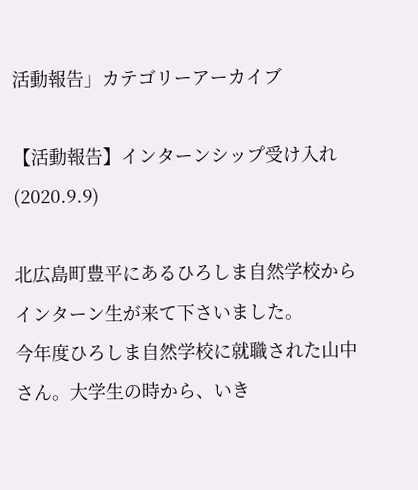活動報告」カテゴリーアーカイブ

【活動報告】インターンシップ受け入れ(2020.9.9)

北広島町豊平にあるひろしま自然学校からインターン生が来て下さいました。
今年度ひろしま自然学校に就職された山中さん。大学生の時から、いき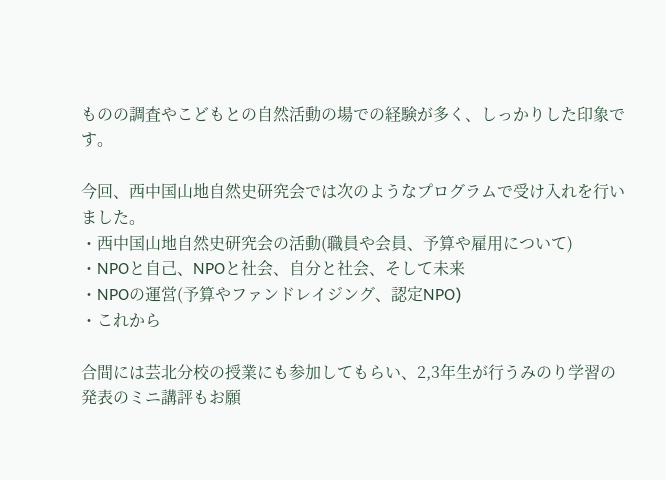ものの調査やこどもとの自然活動の場での経験が多く、しっかりした印象です。

今回、西中国山地自然史研究会では次のようなプログラムで受け入れを行いました。
・西中国山地自然史研究会の活動(職員や会員、予算や雇用について)
・NPOと自己、NPOと社会、自分と社会、そして未来
・NPOの運営(予算やファンドレイジング、認定NPO)
・これから

合間には芸北分校の授業にも参加してもらい、2,3年生が行うみのり学習の発表のミニ講評もお願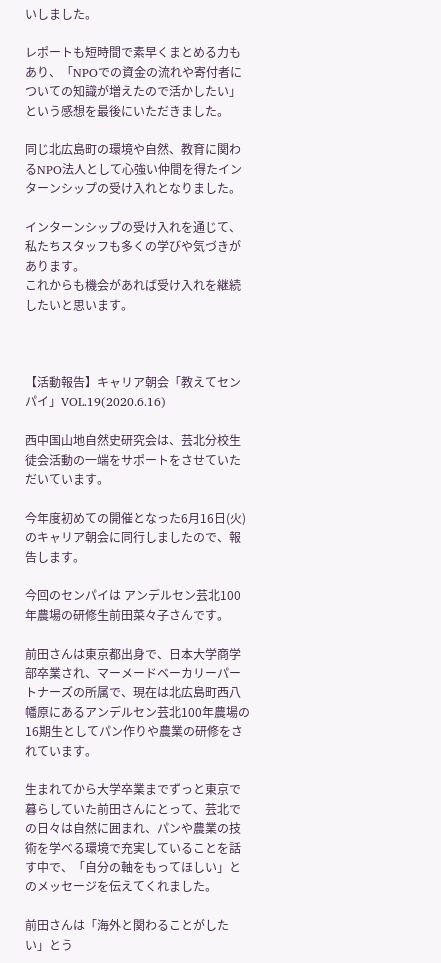いしました。

レポートも短時間で素早くまとめる力もあり、「NPOでの資金の流れや寄付者についての知識が増えたので活かしたい」という感想を最後にいただきました。

同じ北広島町の環境や自然、教育に関わるNPO法人として心強い仲間を得たインターンシップの受け入れとなりました。

インターンシップの受け入れを通じて、私たちスタッフも多くの学びや気づきがあります。
これからも機会があれば受け入れを継続したいと思います。



【活動報告】キャリア朝会「教えてセンパイ」VOL.19(2020.6.16)

西中国山地自然史研究会は、芸北分校生徒会活動の一端をサポートをさせていただいています。

今年度初めての開催となった6月16日(火)のキャリア朝会に同行しましたので、報告します。

今回のセンパイは アンデルセン芸北100年農場の研修生前田菜々子さんです。

前田さんは東京都出身で、日本大学商学部卒業され、マーメードベーカリーパートナーズの所属で、現在は北広島町西八幡原にあるアンデルセン芸北100年農場の16期生としてパン作りや農業の研修をされています。

生まれてから大学卒業までずっと東京で暮らしていた前田さんにとって、芸北での日々は自然に囲まれ、パンや農業の技術を学べる環境で充実していることを話す中で、「自分の軸をもってほしい」とのメッセージを伝えてくれました。

前田さんは「海外と関わることがしたい」とう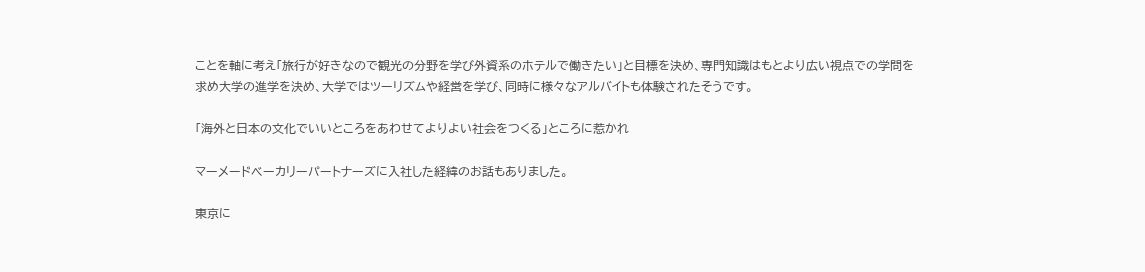ことを軸に考え「旅行が好きなので観光の分野を学び外資系のホテルで働きたい」と目標を決め、専門知識はもとより広い視点での学問を求め大学の進学を決め、大学ではツーリズムや経営を学び、同時に様々なアルバイトも体験されたそうです。

「海外と日本の文化でいいところをあわせてよりよい社会をつくる」ところに惹かれ

マーメードベーカリーパートナーズに入社した経緯のお話もありました。

東京に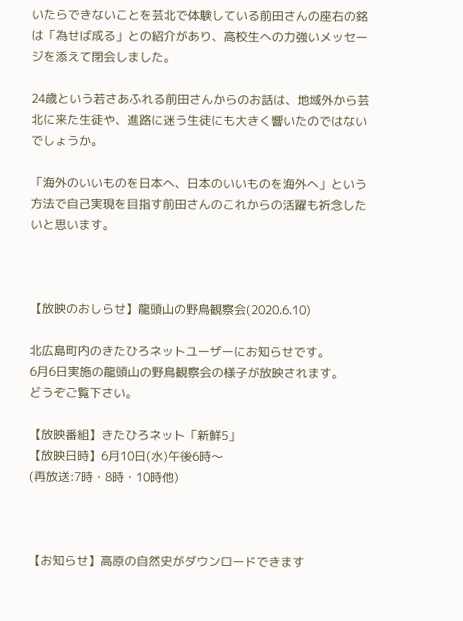いたらできないことを芸北で体験している前田さんの座右の銘は「為せば成る」との紹介があり、高校生への力強いメッセージを添えて閉会しました。

24歳という若さあふれる前田さんからのお話は、地域外から芸北に来た生徒や、進路に迷う生徒にも大きく響いたのではないでしょうか。

「海外のいいものを日本へ、日本のいいものを海外へ」という方法で自己実現を目指す前田さんのこれからの活躍も祈念したいと思います。



【放映のおしらせ】龍頭山の野鳥観察会(2020.6.10)

北広島町内のきたひろネットユーザーにお知らせです。
6月6日実施の龍頭山の野鳥観察会の様子が放映されます。
どうぞご覧下さい。

【放映番組】きたひろネット「新鮮5」
【放映日時】6月10日(水)午後6時〜
(再放送:7時・8時・10時他)



【お知らせ】高原の自然史がダウンロードできます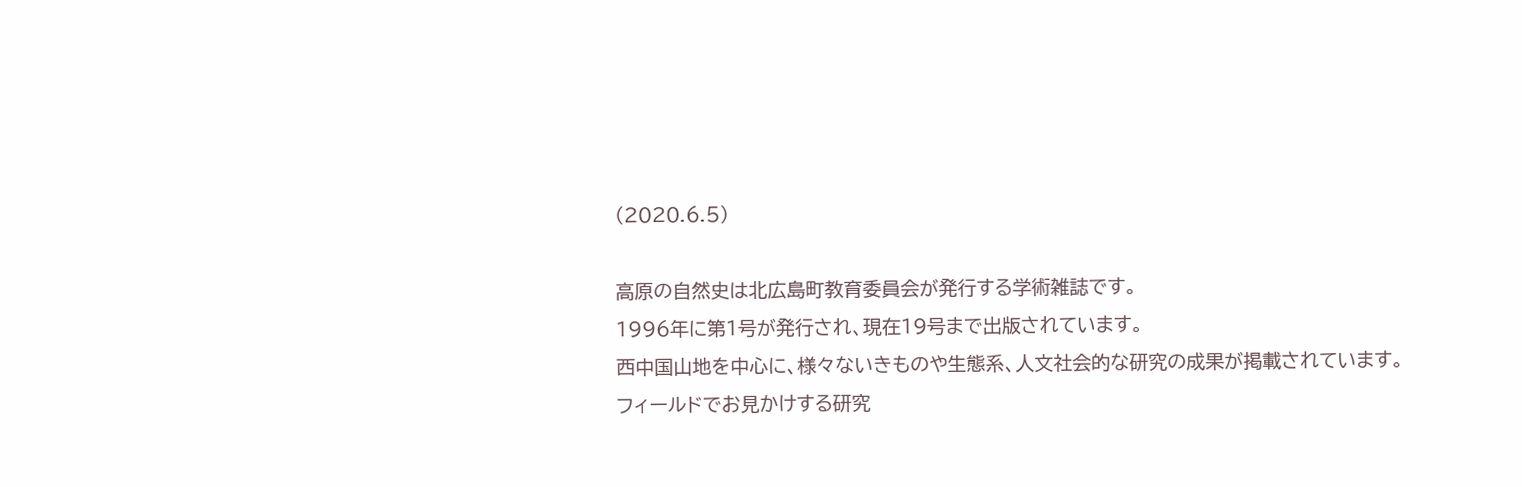(2020.6.5)

高原の自然史は北広島町教育委員会が発行する学術雑誌です。
1996年に第1号が発行され、現在19号まで出版されています。
西中国山地を中心に、様々ないきものや生態系、人文社会的な研究の成果が掲載されています。
フィールドでお見かけする研究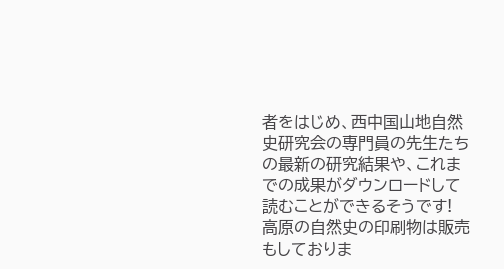者をはじめ、西中国山地自然史研究会の専門員の先生たちの最新の研究結果や、これまでの成果がダウンロードして読むことができるそうです!
高原の自然史の印刷物は販売もしておりま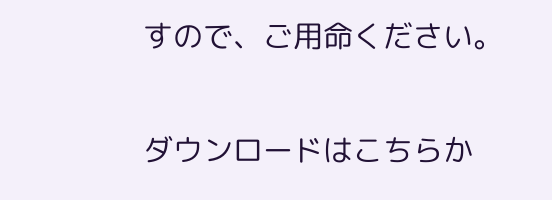すので、ご用命ください。

ダウンロードはこちらか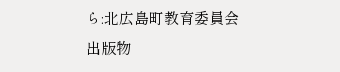ら:北広島町教育委員会出版物